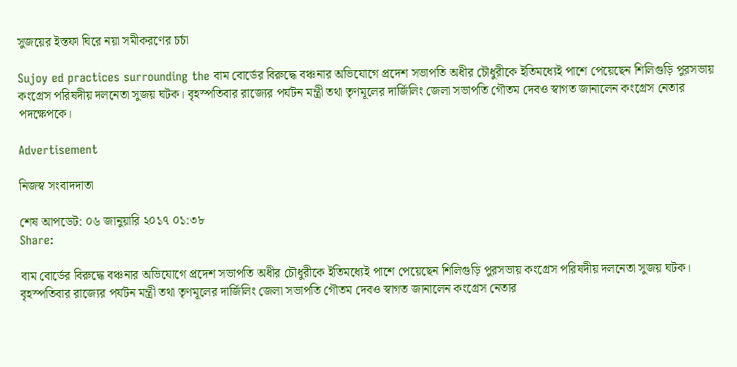সুজয়ের ইস্তফা ঘিরে নয়া সমীকরণের চর্চা

Sujoy ed practices surrounding the বাম বোর্ডের বিরুদ্ধে বঞ্চনার অভিযোগে প্রদেশ সভাপতি অধীর চৌধুরীকে ইতিমধ্যেই পাশে পেয়েছেন শিলিগুড়ি পুরসভায় কংগ্রেস পরিষদীয় দলনেতা সুজয় ঘটক। বৃহস্পতিবার রাজ্যের পর্যটন মন্ত্রী তথা তৃণমূলের দার্জিলিং জেলা সভাপতি গৌতম দেবও স্বাগত জানালেন কংগ্রেস নেতার পদক্ষেপকে।

Advertisement

নিজস্ব সংবাদদাতা

শেষ আপডেট: ০৬ জানুয়ারি ২০১৭ ০১:৩৮
Share:

বাম বোর্ডের বিরুদ্ধে বঞ্চনার অভিযোগে প্রদেশ সভাপতি অধীর চৌধুরীকে ইতিমধ্যেই পাশে পেয়েছেন শিলিগুড়ি পুরসভায় কংগ্রেস পরিষদীয় দলনেতা সুজয় ঘটক। বৃহস্পতিবার রাজ্যের পর্যটন মন্ত্রী তথা তৃণমূলের দার্জিলিং জেলা সভাপতি গৌতম দেবও স্বাগত জানালেন কংগ্রেস নেতার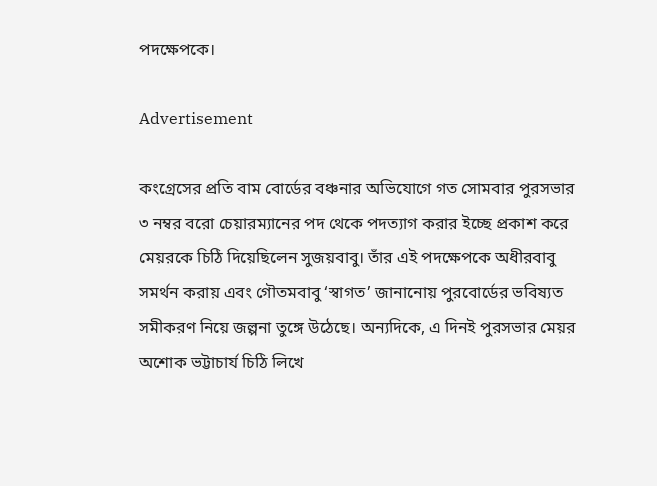পদক্ষেপকে।

Advertisement

কংগ্রেসের প্রতি বাম বোর্ডের বঞ্চনার অভিযোগে গত সোমবার পুরসভার ৩ নম্বর বরো চেয়ারম্যানের পদ থেকে পদত্যাগ করার ইচ্ছে প্রকাশ করে মেয়রকে চিঠি দিয়েছিলেন সুজয়বাবু। তাঁর এই পদক্ষেপকে অধীরবাবু সমর্থন করায় এবং গৌতমবাবু ‘স্বাগত’ জানানোয় পুরবোর্ডের ভবিষ্যত সমীকরণ নিয়ে জল্পনা তুঙ্গে উঠেছে। অন্যদিকে, এ দিনই পুরসভার মেয়র অশোক ভট্টাচার্য চিঠি লিখে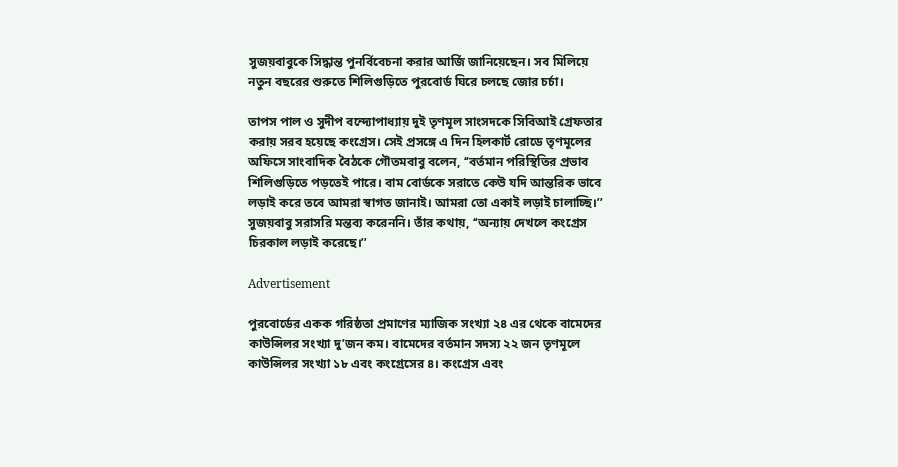সুজয়বাবুকে সিদ্ধান্ত পুনর্বিবেচনা করার আর্জি জানিয়েছেন। সব মিলিয়ে নতুন বছরের শুরুতে শিলিগুড়িতে পুরবোর্ড ঘিরে চলছে জোর চর্চা।

তাপস পাল ও সুদীপ বন্দ্যোপাধ্যায় দুই তৃণমূল সাংসদকে সিবিআই গ্রেফতার করায় সরব হয়েছে কংগ্রেস। সেই প্রসঙ্গে এ দিন হিলকার্ট রোডে তৃণমূলের অফিসে সাংবাদিক বৈঠকে গৌতমবাবু বলেন, ‘‘বর্তমান পরিস্থিতির প্রভাব শিলিগুড়িতে পড়তেই পারে। বাম বোর্ডকে সরাতে কেউ যদি আন্তরিক ভাবে লড়াই করে তবে আমরা স্বাগত জানাই। আমরা তো একাই লড়াই চালাচ্ছি।’’ সুজয়বাবু সরাসরি মন্তব্য করেননি। তাঁর কথায়, ‘‘অন্যায় দেখলে কংগ্রেস চিরকাল লড়াই করেছে।’’

Advertisement

পুরবোর্ডের একক গরিষ্ঠতা প্রমাণের ম্যাজিক সংখ্যা ২৪ এর থেকে বামেদের কাউন্সিলর সংখ্যা দু’জন কম। বামেদের বর্তমান সদস্য ২২ জন তৃণমূলে কাউন্সিলর সংখ্যা ১৮ এবং কংগ্রেসের ৪। কংগ্রেস এবং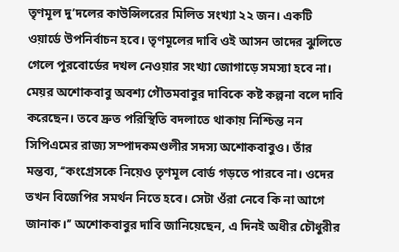তৃণমূল দু’দলের কাউন্সিলরের মিলিত সংখ্যা ২২ জন। একটি ওয়ার্ডে উপনির্বাচন হবে। তৃণমূলের দাবি ওই আসন তাদের ঝুলিতে গেলে পুরবোর্ডের দখল নেওয়ার সংখ্যা জোগাড়ে সমস্যা হবে না। মেয়র অশোকবাবু অবশ্য গৌতমবাবুর দাবিকে কষ্ট কল্পনা বলে দাবি করেছেন। তবে দ্রুত পরিস্থিতি বদলাতে থাকায় নিশ্চিন্ত নন সিপিএমের রাজ্য সম্পাদকমণ্ডলীর সদস্য অশোকবাবুও। তাঁর মন্তব্য, ‘‘কংগ্রেসকে নিয়েও তৃণমূল বোর্ড গড়তে পারবে না। ওদের তখন বিজেপির সমর্থন নিতে হবে। সেটা ওঁরা নেবে কি না আগে জানাক।’’ অশোকবাবুর দাবি জানিয়েছেন, এ দিনই অধীর চৌধুরীর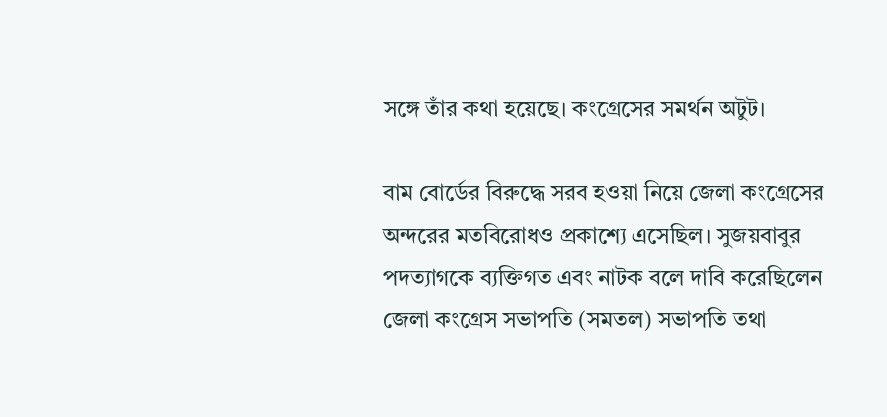সঙ্গে তাঁর কথা হয়েছে। কংগ্রেসের সমর্থন অটুট।

বাম বোর্ডের বিরুদ্ধে সরব হওয়া নিয়ে জেলা কংগ্রেসের অন্দরের মতবিরোধও প্রকাশ্যে এসেছিল। সুজয়বাবুর পদত্যাগকে ব্যক্তিগত এবং নাটক বলে দাবি করেছিলেন জেলা কংগ্রেস সভাপতি (সমতল) সভাপতি তথা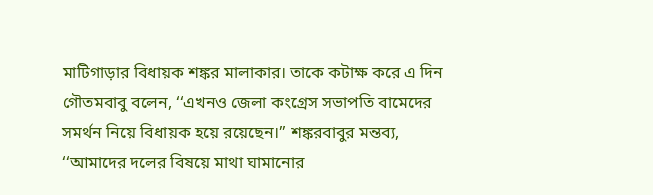মাটিগাড়ার বিধায়ক শঙ্কর মালাকার। তাকে কটাক্ষ করে এ দিন গৌতমবাবু বলেন, ‘‘এখনও জেলা কংগ্রেস সভাপতি বামেদের সমর্থন নিয়ে বিধায়ক হয়ে রয়েছেন।’’ শঙ্করবাবুর মন্তব্য, ‘‘আমাদের দলের বিষয়ে মাথা ঘামানোর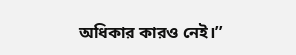অধিকার কারও নেই।’’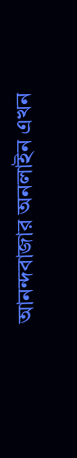আনন্দবাজার অনলাইন এখন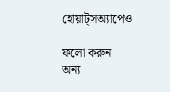হোয়াট্‌সঅ্যাপেও

ফলো করুন
অন্য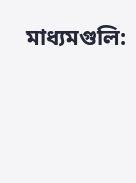মাধ্যমগুলি: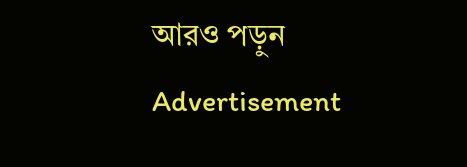আরও পড়ুন
Advertisement